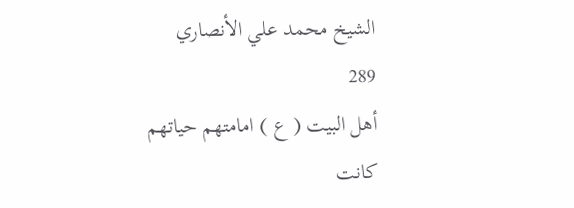الشيخ محمد علي الأنصاري
289
أهل البيت ( ع ) امامتهم حياتهم
كانت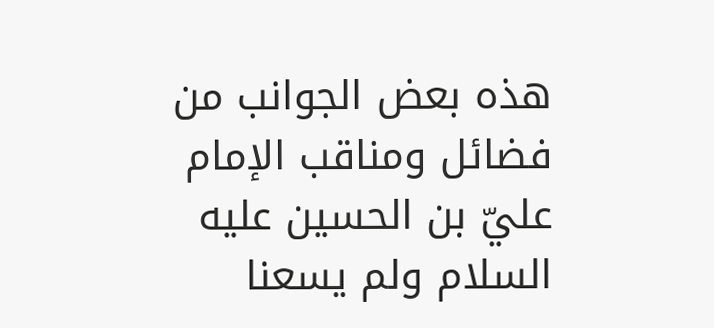هذه بعض الجوانب من فضائل ومناقب الإمام عليّ بن الحسين عليه السلام ولم يسعنا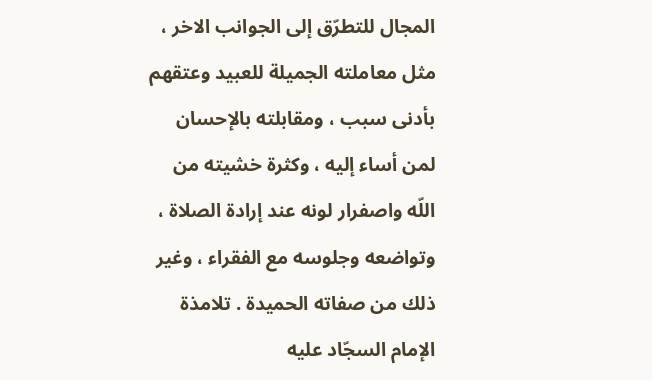المجال للتطرّق إلى الجوانب الاخر ، مثل معاملته الجميلة للعبيد وعتقهم بأدنى سبب ، ومقابلته بالإحسان لمن أساء إليه ، وكثرة خشيته من اللّه واصفرار لونه عند إرادة الصلاة ، وتواضعه وجلوسه مع الفقراء ، وغير ذلك من صفاته الحميدة . تلامذة الإمام السجّاد عليه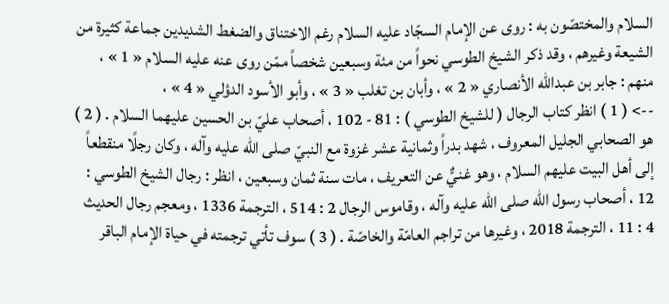السلام والمختصّون به : روى عن الإمام السجّاد عليه السلام رغم الاختناق والضغط الشديدين جماعة كثيرة من الشيعة وغيرهم ، وقد ذكر الشيخ الطوسي نحواً من مئة وسبعين شخصاً ممّن روى عنه عليه السلام « 1 » ، منهم : جابر بن عبداللّه الأنصاري « 2 » ، وأبان بن تغلب « 3 » ، وأبو الأسود الدؤلي « 4 » ،
--> ( 1 ) انظر كتاب الرجال ( للشيخ الطوسي ) : 81 - 102 ، أصحاب عليّ بن الحسين عليهما السلام . ( 2 ) هو الصحابي الجليل المعروف ، شهد بدراً وثمانية عشر غزوة مع النبيّ صلى الله عليه وآله ، وكان رجلًا منقطعاً إلى أهل البيت عليهم السلام ، وهو غنيٌّ عن التعريف ، مات سنة ثمان وسبعين ، انظر : رجال الشيخ الطوسي : 12 ، أصحاب رسول اللّه صلى الله عليه وآله ، وقاموس الرجال 2 : 514 ، الترجمة 1336 ، ومعجم رجال الحديث 4 : 11 ، الترجمة 2018 ، وغيرها من تراجم العامّة والخاصّة . ( 3 ) سوف تأتي ترجمته في حياة الإمام الباقر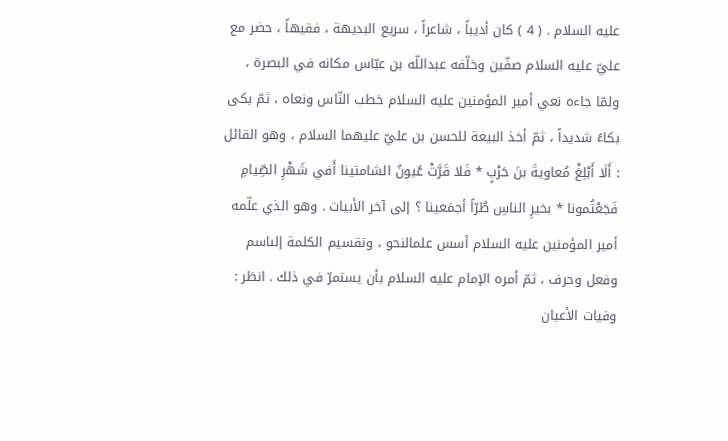عليه السلام . ( 4 ) كان أديباً ، شاعراً ، سريع البديهة ، فقيهاً ، حضر مع عليّ عليه السلام صفّين وخلّفه عبداللّه بن عبّاس مكانه في البصرة ، ولمّا جاءه نعي أمير المؤمنين عليه السلام خطب النّاس ونعاه ، ثمّ بكى بكاءً شديداً ، ثمّ أخذ البيعة للحسن بن عليّ عليهما السلام ، وهو القائل : أَلَا أَبْلِغْ مُعاويةَ بنَ حَرْبٍ * فَلا قَرَّتْ عُيونُ الشامتينا أَفي شَهْرِ الصِّيامِ فَجَعْتُمونا * بخيرِ الناسِ طُرّاً أجمَعينا ؟ إلى آخر الأبيات . وهو الذي علّمه أمير المؤمنين عليه السلام أسس علمالنحو ، وتقسيم الكلمة إلىاسم وفعل وحرف ، ثمّ أمره الإمام عليه السلام بأن يستمرّ في ذلك . انظر : وفيات الأعيان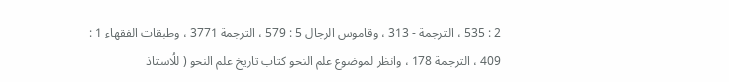2 : 535 ، الترجمة - 313 ، وقاموس الرجال 5 : 579 ، الترجمة 3771 ، وطبقات الفقهاء 1 : 409 ، الترجمة 178 ، وانظر لموضوع علم النحو كتاب تاريخ علم النحو ( للُاستاذ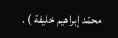محمّد إبراهيم خليفة ) .